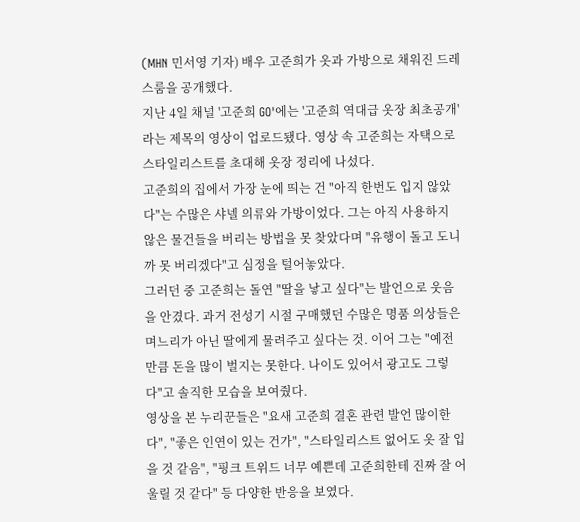(MHN 민서영 기자) 배우 고준희가 옷과 가방으로 채워진 드레스룸을 공개했다.
지난 4일 채널 '고준희 GO'에는 '고준희 역대급 옷장 최초공개'라는 제목의 영상이 업로드됐다. 영상 속 고준희는 자택으로 스타일리스트를 초대해 옷장 정리에 나섰다.
고준희의 집에서 가장 눈에 띄는 건 "아직 한번도 입지 않았다"는 수많은 샤넬 의류와 가방이었다. 그는 아직 사용하지 않은 물건들을 버리는 방법을 못 찾았다며 "유행이 돌고 도니까 못 버리겠다"고 심정을 털어놓았다.
그러던 중 고준희는 돌연 "딸을 낳고 싶다"는 발언으로 웃음을 안겼다. 과거 전성기 시절 구매했던 수많은 명품 의상들은 며느리가 아닌 딸에게 물려주고 싶다는 것. 이어 그는 "예전만큼 돈을 많이 벌지는 못한다. 나이도 있어서 광고도 그렇다"고 솔직한 모습을 보여줬다.
영상을 본 누리꾼들은 "요새 고준희 결혼 관련 발언 많이한다", "좋은 인연이 있는 건가", "스타일리스트 없어도 옷 잘 입을 것 같음", "핑크 트위드 너무 예쁜데 고준희한테 진짜 잘 어울릴 것 같다" 등 다양한 반응을 보였다.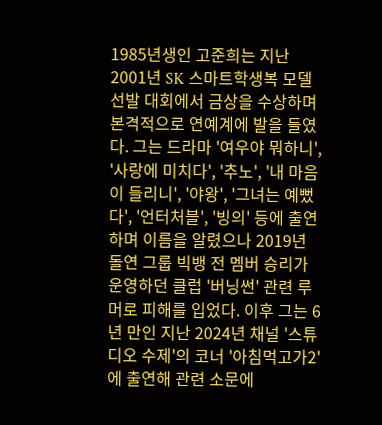1985년생인 고준희는 지난 2001년 SK 스마트학생복 모델 선발 대회에서 금상을 수상하며 본격적으로 연예계에 발을 들였다. 그는 드라마 '여우야 뭐하니', '사랑에 미치다', '추노', '내 마음이 들리니', '야왕', '그녀는 예뻤다', '언터처블', '빙의' 등에 출연하며 이름을 알렸으나 2019년 돌연 그룹 빅뱅 전 멤버 승리가 운영하던 클럽 '버닝썬' 관련 루머로 피해를 입었다. 이후 그는 6년 만인 지난 2024년 채널 '스튜디오 수제'의 코너 '아침먹고가2'에 출연해 관련 소문에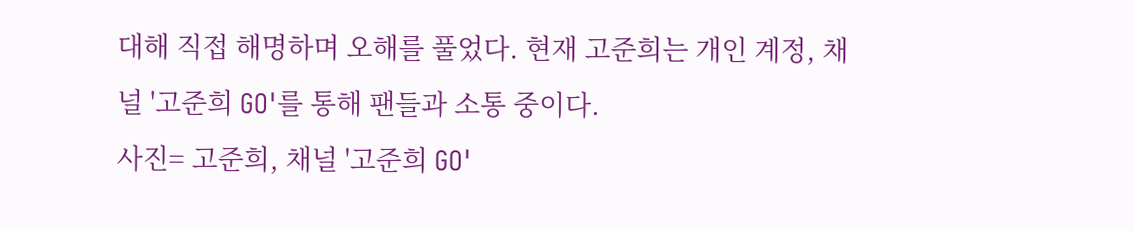대해 직접 해명하며 오해를 풀었다. 현재 고준희는 개인 계정, 채널 '고준희 GO'를 통해 팬들과 소통 중이다.
사진= 고준희, 채널 '고준희 GO'